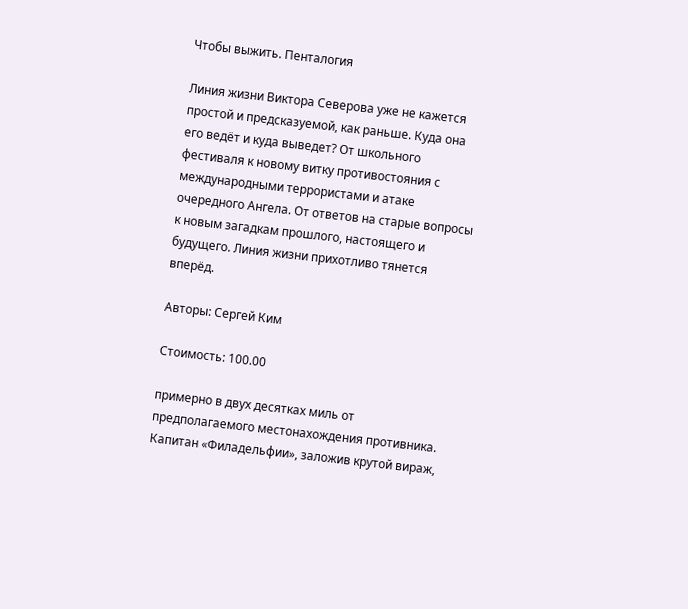Чтобы выжить. Пенталогия

Линия жизни Виктора Северова уже не кажется простой и предсказуемой, как раньше. Куда она его ведёт и куда выведет? От школьного фестиваля к новому витку противостояния с международными террористами и атаке очередного Ангела. От ответов на старые вопросы к новым загадкам прошлого, настоящего и будущего. Линия жизни прихотливо тянется вперёд.

Авторы: Сергей Ким

Стоимость: 100.00

примерно в двух десятках миль от предполагаемого местонахождения противника.
Капитан «Филадельфии», заложив крутой вираж,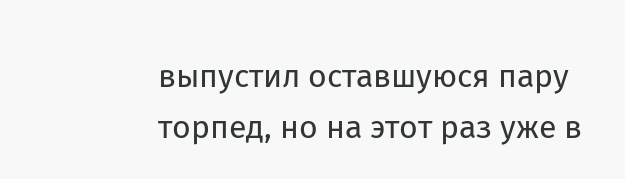выпустил оставшуюся пару торпед, но на этот раз уже в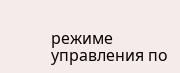режиме управления по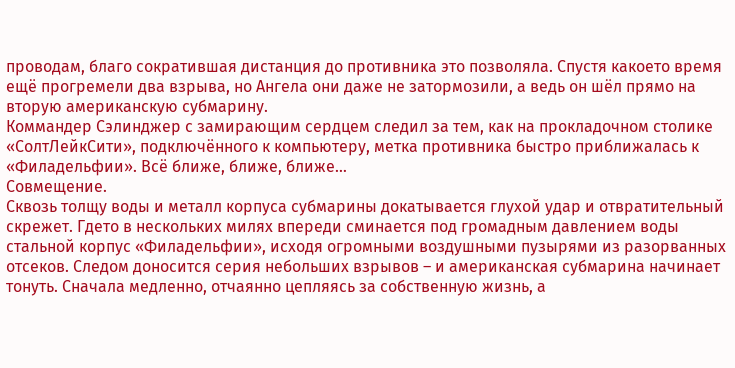проводам, благо сократившая дистанция до противника это позволяла. Спустя какоето время ещё прогремели два взрыва, но Ангела они даже не затормозили, а ведь он шёл прямо на вторую американскую субмарину.
Коммандер Сэлинджер с замирающим сердцем следил за тем, как на прокладочном столике «СолтЛейкСити», подключённого к компьютеру, метка противника быстро приближалась к «Филадельфии». Всё ближе, ближе, ближе…
Совмещение.
Сквозь толщу воды и металл корпуса субмарины докатывается глухой удар и отвратительный скрежет. Гдето в нескольких милях впереди сминается под громадным давлением воды стальной корпус «Филадельфии», исходя огромными воздушными пузырями из разорванных отсеков. Следом доносится серия небольших взрывов – и американская субмарина начинает тонуть. Сначала медленно, отчаянно цепляясь за собственную жизнь, а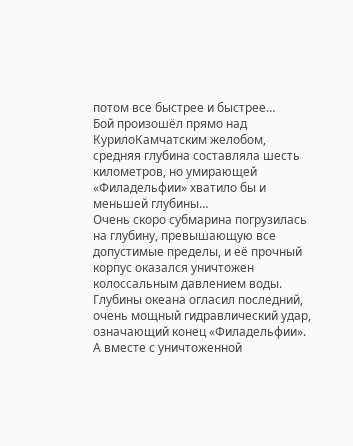потом все быстрее и быстрее…
Бой произошёл прямо над КурилоКамчатским желобом, средняя глубина составляла шесть километров, но умирающей «Филадельфии» хватило бы и меньшей глубины…
Очень скоро субмарина погрузилась на глубину, превышающую все допустимые пределы, и её прочный корпус оказался уничтожен колоссальным давлением воды. Глубины океана огласил последний, очень мощный гидравлический удар, означающий конец «Филадельфии».
А вместе с уничтоженной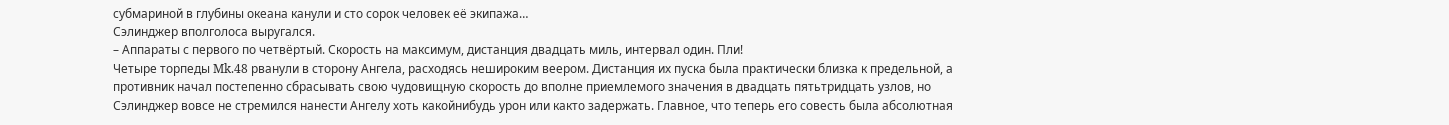субмариной в глубины океана канули и сто сорок человек её экипажа…
Сэлинджер вполголоса выругался.
– Аппараты с первого по четвёртый. Скорость на максимум, дистанция двадцать миль, интервал один. Пли!
Четыре торпеды Mk.48 рванули в сторону Ангела, расходясь нешироким веером. Дистанция их пуска была практически близка к предельной, а противник начал постепенно сбрасывать свою чудовищную скорость до вполне приемлемого значения в двадцать пятьтридцать узлов, но Сэлинджер вовсе не стремился нанести Ангелу хоть какойнибудь урон или както задержать. Главное, что теперь его совесть была абсолютная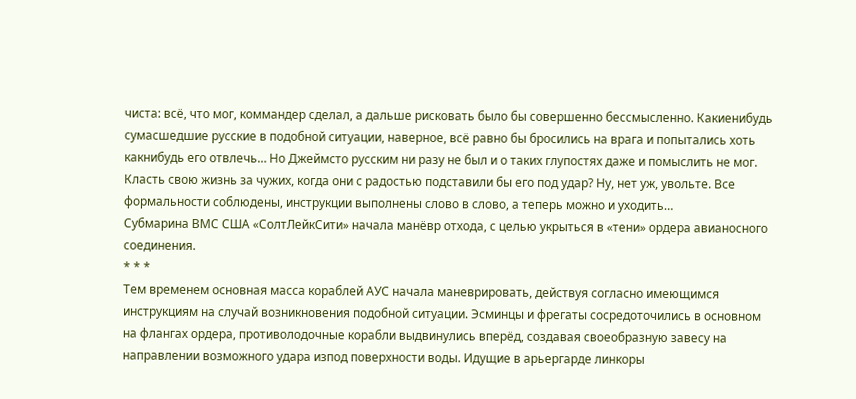чиста: всё, что мог, коммандер сделал, а дальше рисковать было бы совершенно бессмысленно. Какиенибудь сумасшедшие русские в подобной ситуации, наверное, всё равно бы бросились на врага и попытались хоть какнибудь его отвлечь… Но Джеймсто русским ни разу не был и о таких глупостях даже и помыслить не мог. Класть свою жизнь за чужих, когда они с радостью подставили бы его под удар? Ну, нет уж, увольте. Все формальности соблюдены, инструкции выполнены слово в слово, а теперь можно и уходить…
Субмарина ВМС США «СолтЛейкСити» начала манёвр отхода, с целью укрыться в «тени» ордера авианосного соединения.
* * *
Тем временем основная масса кораблей АУС начала маневрировать, действуя согласно имеющимся инструкциям на случай возникновения подобной ситуации. Эсминцы и фрегаты сосредоточились в основном на флангах ордера, противолодочные корабли выдвинулись вперёд, создавая своеобразную завесу на направлении возможного удара изпод поверхности воды. Идущие в арьергарде линкоры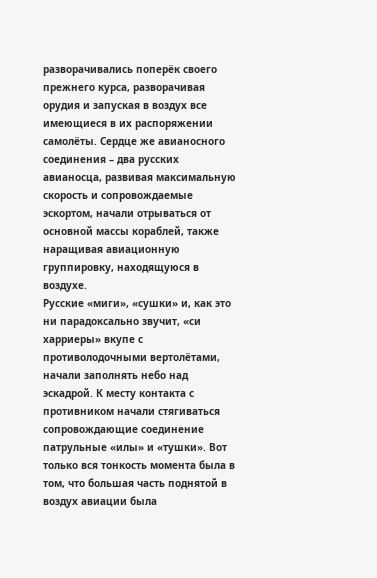разворачивались поперёк своего прежнего курса, разворачивая орудия и запуская в воздух все имеющиеся в их распоряжении самолёты. Сердце же авианосного соединения – два русских авианосца, развивая максимальную скорость и сопровождаемые эскортом, начали отрываться от основной массы кораблей, также наращивая авиационную группировку, находящуюся в воздухе.
Русские «миги», «сушки» и, как это ни парадоксально звучит, «си харриеры» вкупе с противолодочными вертолётами, начали заполнять небо над эскадрой. К месту контакта с противником начали стягиваться сопровождающие соединение патрульные «илы» и «тушки». Вот только вся тонкость момента была в том, что большая часть поднятой в воздух авиации была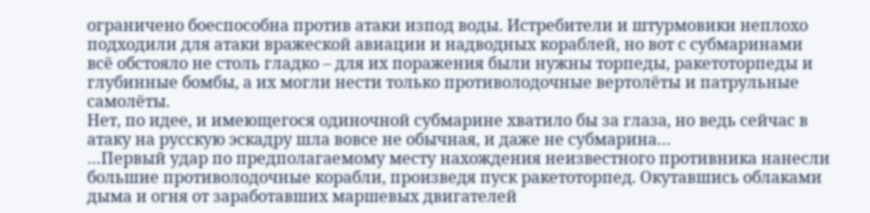ограничено боеспособна против атаки изпод воды. Истребители и штурмовики неплохо подходили для атаки вражеской авиации и надводных кораблей, но вот с субмаринами всё обстояло не столь гладко – для их поражения были нужны торпеды, ракетоторпеды и глубинные бомбы, а их могли нести только противолодочные вертолёты и патрульные самолёты.
Нет, по идее, и имеющегося одиночной субмарине хватило бы за глаза, но ведь сейчас в атаку на русскую эскадру шла вовсе не обычная, и даже не субмарина…
…Первый удар по предполагаемому месту нахождения неизвестного противника нанесли большие противолодочные корабли, произведя пуск ракетоторпед. Окутавшись облаками дыма и огня от заработавших маршевых двигателей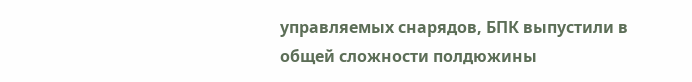управляемых снарядов, БПК выпустили в общей сложности полдюжины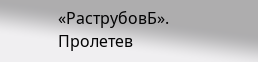«РаструбовБ».
Пролетев